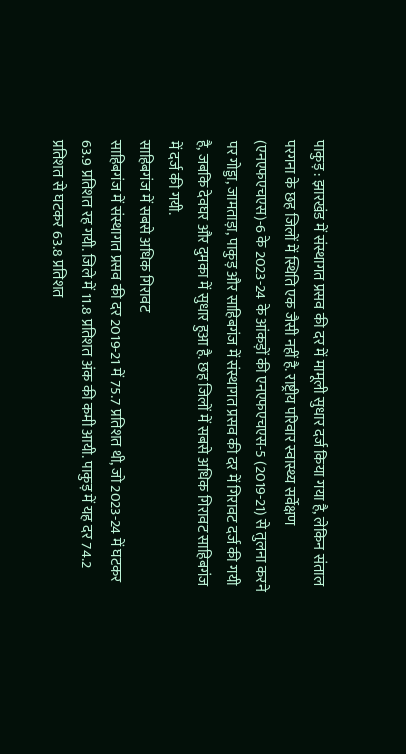पाकुड़ : झारखंड में संस्थागत प्रसव की दर में मामूली सुधार दर्ज किया गया है, लेकिन संताल परगना के छह जिलों में स्थिति एक जैसी नहीं है. राष्ट्रीय परिवार स्वास्थ्य सर्वेक्षण (एनएफएचएस)-6 के 2023-24 के आंकड़ों की एनएफएचएस-5 (2019-21) से तुलना करने पर गोड्डा, जामताड़ा, पाकुड़ और साहिबगंज में संस्थागत प्रसव की दर में गिरावट दर्ज की गयी है, जबकि देवघर और दुमका में सुधार हुआ है. छह जिलों में सबसे अधिक गिरावट साहिबगंज में दर्ज की गयी.
साहिबगंज में सबसे अधिक गिरावट
साहिबगंज में संस्थागत प्रसव की दर 2019-21 में 75.7 प्रतिशत थी, जो 2023-24 में घटकर 63.9 प्रतिशत रह गयी. जिले में 11.8 प्रतिशत अंक की कमी आयी. पाकुड़ में यह दर 74.2 प्रतिशत से घटकर 63.8 प्रतिशत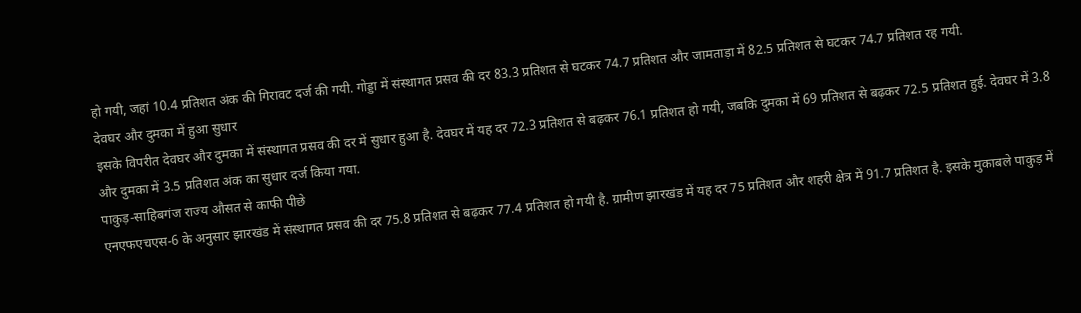हो गयी, जहां 10.4 प्रतिशत अंक की गिरावट दर्ज की गयी. गोड्डा में संस्थागत प्रसव की दर 83.3 प्रतिशत से घटकर 74.7 प्रतिशत और जामताड़ा में 82.5 प्रतिशत से घटकर 74.7 प्रतिशत रह गयी.
देवघर और दुमका में हुआ सुधार
इसके विपरीत देवघर और दुमका में संस्थागत प्रसव की दर में सुधार हुआ है. देवघर में यह दर 72.3 प्रतिशत से बढ़कर 76.1 प्रतिशत हो गयी, जबकि दुमका में 69 प्रतिशत से बढ़कर 72.5 प्रतिशत हुई. देवघर में 3.8 और दुमका में 3.5 प्रतिशत अंक का सुधार दर्ज किया गया.
पाकुड़-साहिबगंज राज्य औसत से काफी पीछे
एनएफएचएस-6 के अनुसार झारखंड में संस्थागत प्रसव की दर 75.8 प्रतिशत से बढ़कर 77.4 प्रतिशत हो गयी है. ग्रामीण झारखंड में यह दर 75 प्रतिशत और शहरी क्षेत्र में 91.7 प्रतिशत है. इसके मुकाबले पाकुड़ में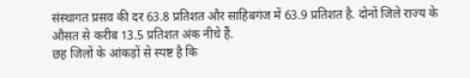संस्थागत प्रसव की दर 63.8 प्रतिशत और साहिबगंज में 63.9 प्रतिशत है. दोनों जिले राज्य के औसत से करीब 13.5 प्रतिशत अंक नीचे हैं.
छह जिलों के आंकड़ों से स्पष्ट है कि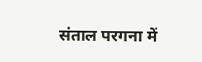संताल परगना में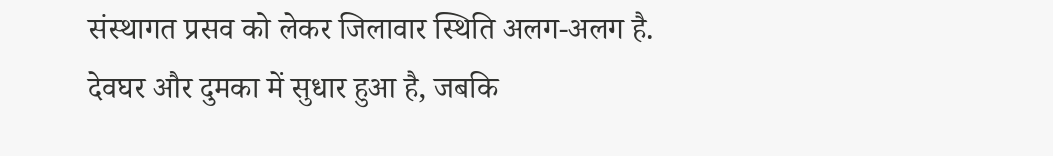संस्थागत प्रसव को लेकर जिलावार स्थिति अलग-अलग है. देवघर और दुमका में सुधार हुआ है, जबकि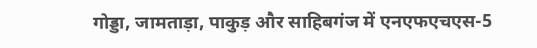गोड्डा, जामताड़ा, पाकुड़ और साहिबगंज में एनएफएचएस-5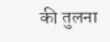की तुलना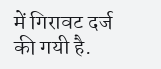में गिरावट दर्ज की गयी है.